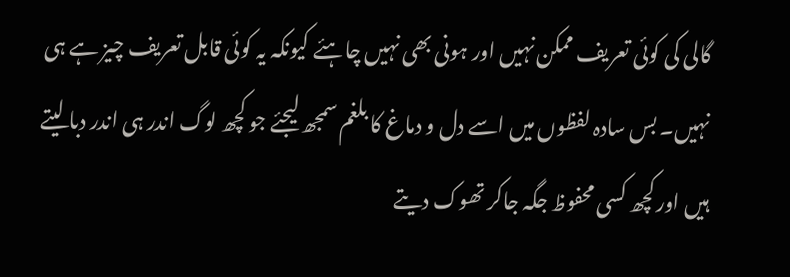گالی کی کوئی تعریف ممکن نہیں اور ہونی بھی نہیں چاہئے کیونکہ یہ کوئی قابل تعریف چیز ہے ہی نہیں۔ بس سادہ لفظوں میں اسے دل و دماغ کا بلغم سمجھ لیجئے جو کچھ لوگ اندر ہی اندر دبا لیتے ہیں اور کچھ کسی محفوظ جگہ جاکر تھوک دیتے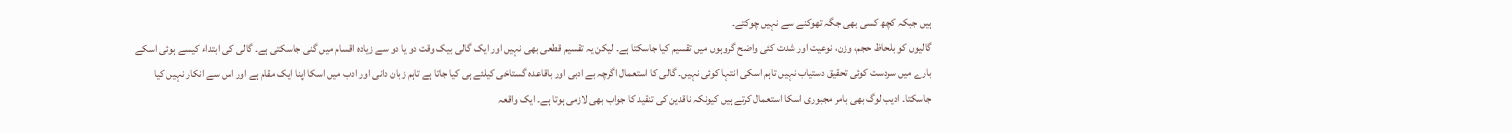ہیں جبکہ کچھ کسی بھی جگہ تھوکنے سے نہیں چوکتے۔
گالیوں کو بلحاظ حجم، وزن، نوعیت اور شدت کئی واضح گروہوں میں تقسیم کیا جاسکتا ہے۔ لیکن یہ تقسیم قطعی بھی نہیں اور ایک گالی بیک وقت دو یا دو سے زیادہ اقسام میں گنی جاسکتی ہے۔ گالی کی ابتداء کیسے ہوئی اسکے بارے میں سردست کوئی تحقیق دستیاب نہیں تاہم اسکی انتہا کوئی نہیں۔ گالی کا استعمال اگرچہ بے ادبی اور باقاعدہ گستاخی کیلئے ہی کیا جاتا ہے تاہم زبان دانی اور ادب میں اسکا اپنا ایک مقام ہے اور اس سے انکار نہیں کیا جاسکتا۔ ادیب لوگ بھی بامر مجبوری اسکا استعمال کرتے ہیں کیونکہ ناقدین کی تنقید کا جواب بھی لازمی ہوتا ہے۔ ایک واقعہ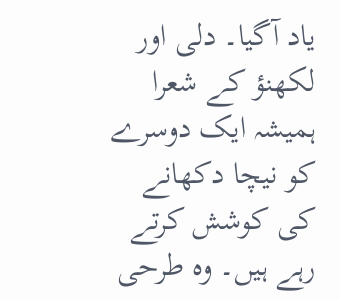یاد آگیا۔ دلی اور لکھنؤ کے شعرا ہمیشہ ایک دوسرے کو نیچا دکھانے کی کوشش کرتے رہے ہیں۔ وہ طرحی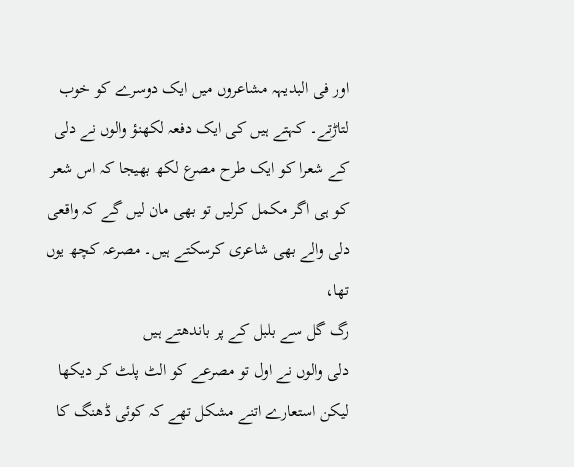اور فی البدیہہ مشاعروں میں ایک دوسرے کو خوب لتاڑتے۔ کہتے ہیں کی ایک دفعہ لکھنؤ والوں نے دلی کے شعرا کو ایک طرح مصرع لکھ بھیجا کہ اس شعر کو ہی اگر مکمل کرلیں تو بھی مان لیں گے کہ واقعی دلی والے بھی شاعری کرسکتے ہیں۔ مصرعہ کچھ یوں تھا،
رگ گل سے بلبل کے پر باندھتے ہیں
دلی والوں نے اول تو مصرعے کو الٹ پلٹ کر دیکھا لیکن استعارے اتنے مشکل تھے کہ کوئی ڈھنگ کا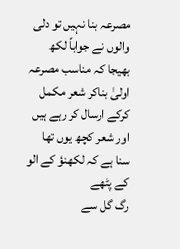مصرعہ بنا نہیں تو دلی والوں نے جواباً لکھ بھیجا کہ مناسب مصرعہ اولیٰ بناکر شعر مکمل کرکے ارسال کر رہے ہیں اور شعر کچھ یوں تھا
سنا ہے کہ لکھنؤ کے الو کے پٹھے
رگ گل سے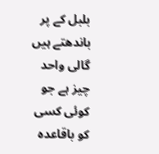بلبل کے پر باندھتے ہیں
گالی واحد چیز ہے جو کوئی کسی کو باقاعدہ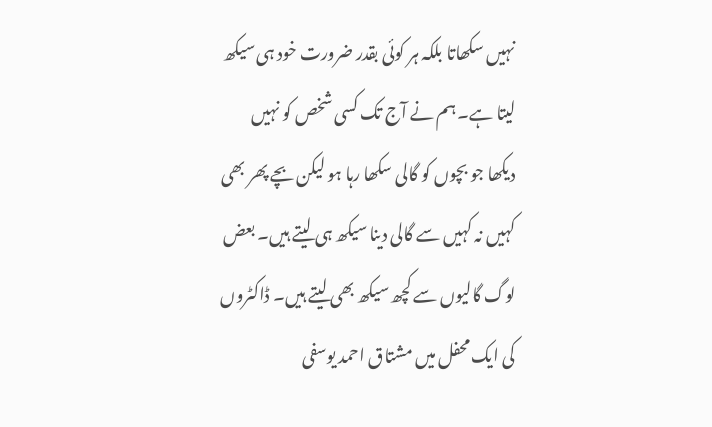نہیں سکھاتا بلکہ ہر کوئی بقدر ضرورت خود ہی سیکھ لیتا ہے۔ ہم نے آج تک کسی شخص کو نہیں دیکھا جو بچوں کو گالی سکھا رہا ہو لیکن بچے پھر بھی کہیں نہ کہیں سے گالی دینا سیکھ ہی لیتے ہیں۔ بعض لوگ گالیوں سے کچھ سیکھ بھی لیتے ہیں۔ ڈاکٹروں کی ایک محفل میں مشتاق احمد یوسفی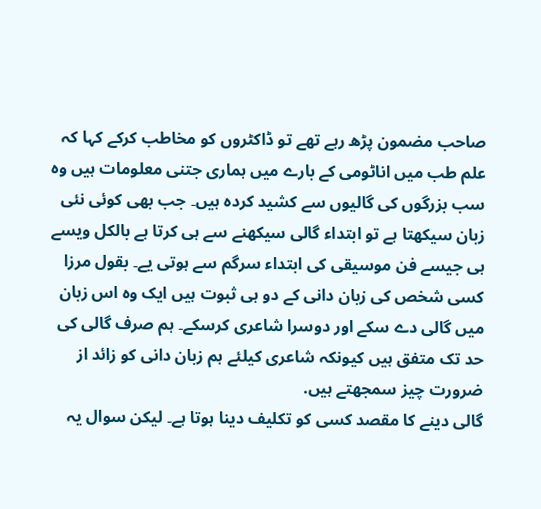صاحب مضمون پڑھ رہے تھے تو ڈاکٹروں کو مخاطب کرکے کہا کہ علم طب میں اناٹومی کے بارے میں ہماری جتنی معلومات ہیں وہ سب بزرگوں کی گالیوں سے کشید کردہ ہیں۔ جب بھی کوئی نئی زبان سیکھتا ہے تو ابتداء گالی سیکھنے سے ہی کرتا ہے بالکل ویسے ہی جیسے فن موسیقی کی ابتداء سرگم سے ہوتی یے۔ بقول مرزا کسی شخص کی زبان دانی کے دو ہی ثبوت ہیں ایک وہ اس زبان میں گالی دے سکے اور دوسرا شاعری کرسکے۔ ہم صرف گالی کی حد تک متفق ہیں کیونکہ شاعری کیلئے ہم زبان دانی کو زائد از ضرورت چیز سمجھتے ہیں.
گالی دینے کا مقصد کسی کو تکلیف دینا ہوتا ہے۔ لیکن سوال یہ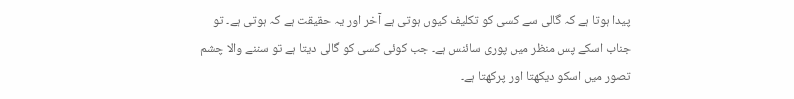پیدا ہوتا ہے کہ گالی سے کسی کو تکلیف کیوں ہوتی ہے آخر اور یہ حقیقت ہے کہ ہوتی ہے۔ تو جناب اسکے پس منظر میں پوری سائنس ہے۔ جب کوئی کسی کو گالی دیتا ہے تو سننے والا چشم تصور میں اسکو دیکھتا اور پرکھتا ہے۔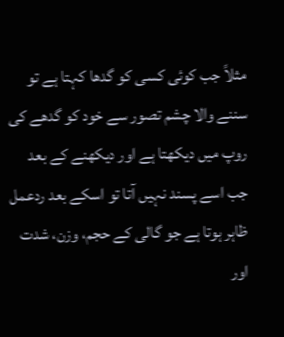مثلاً جب کوئی کسی کو گدھا کہتا ہے تو سننے والا چشم تصور سے خود کو گدھے کی روپ میں دیکھتا ہے اور دیکھنے کے بعد جب اسے پسند نہیں آتا تو اسکے بعد ردعمل ظاہر ہوتا ہے جو گالی کے حجم، وزن، شدت اور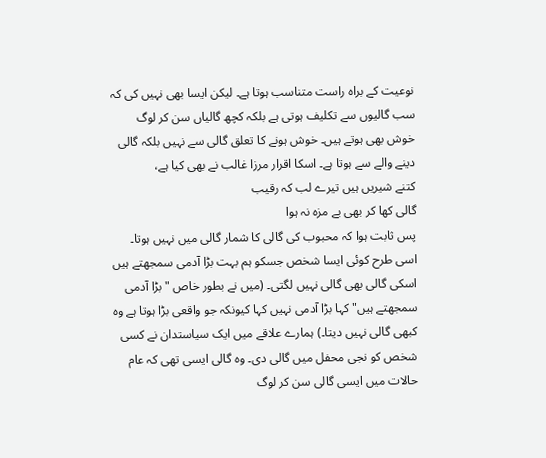نوعیت کے براہ راست متناسب ہوتا ہے۔ لیکن ایسا بھی نہیں کی کہ سب گالیوں سے تکلیف ہوتی ہے بلکہ کچھ گالیاں سن کر لوگ خوش بھی ہوتے ہیں۔ خوش ہونے کا تعلق گالی سے نہیں بلکہ گالی دینے والے سے ہوتا ہے۔ اسکا اقرار مرزا غالب نے بھی کیا ہے،
کتنے شیریں ہیں تیرے لب کہ رقیب
گالی کھا کر بھی بے مزہ نہ ہوا
پس ثابت ہوا کہ محبوب کی گالی کا شمار گالی میں نہیں ہوتا۔ اسی طرح کوئی ایسا شخص جسکو ہم بہت بڑا آدمی سمجھتے ہیں اسکی گالی بھی گالی نہیں لگتی۔ (میں نے بطور خاص "بڑا آدمی سمجھتے ہیں" کہا بڑا آدمی نہیں کہا کیونکہ جو واقعی بڑا ہوتا ہے وہ کبھی گالی نہیں دیتا۔) ہمارے علاقے میں ایک سیاستدان نے کسی شخص کو نجی محفل میں گالی دی۔ وہ گالی ایسی تھی کہ عام حالات میں ایسی گالی سن کر لوگ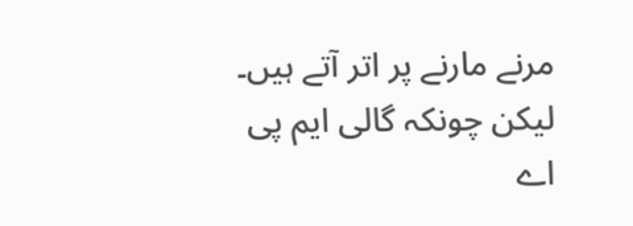مرنے مارنے پر اتر آتے ہیں۔ لیکن چونکہ گالی ایم پی اے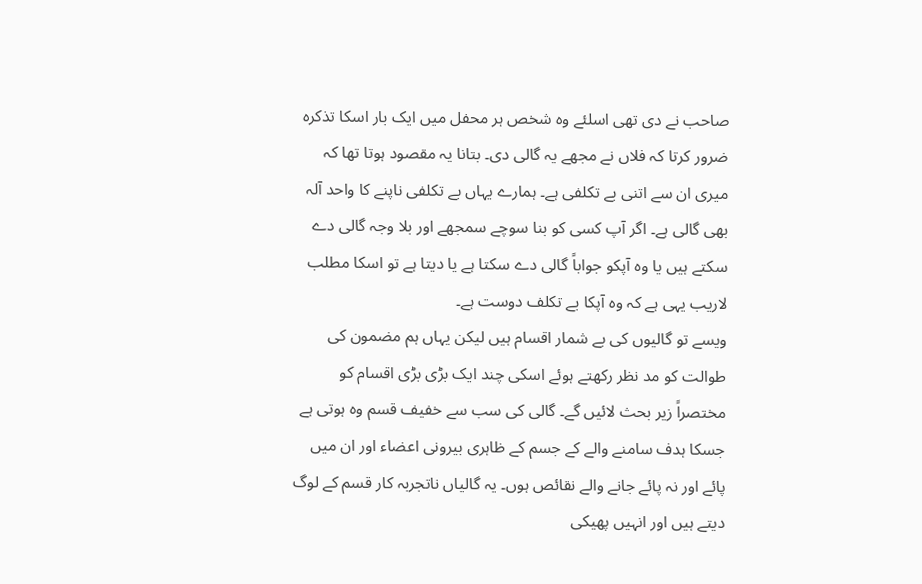صاحب نے دی تھی اسلئے وہ شخص ہر محفل میں ایک بار اسکا تذکرہ ضرور کرتا کہ فلاں نے مجھے یہ گالی دی۔ بتانا یہ مقصود ہوتا تھا کہ میری ان سے اتنی بے تکلفی ہے۔ ہمارے یہاں بے تکلفی ناپنے کا واحد آلہ بھی گالی ہے۔ اگر آپ کسی کو بنا سوچے سمجھے اور بلا وجہ گالی دے سکتے ہیں یا وہ آپکو جواباً گالی دے سکتا ہے یا دیتا ہے تو اسکا مطلب لاریب یہی ہے کہ وہ آپکا بے تکلف دوست ہے۔
ویسے تو گالیوں کی بے شمار اقسام ہیں لیکن یہاں ہم مضمون کی طوالت کو مد نظر رکھتے ہوئے اسکی چند ایک بڑی بڑی اقسام کو مختصراً زیر بحث لائیں گے۔ گالی کی سب سے خفیف قسم وہ ہوتی ہے جسکا ہدف سامنے والے کے جسم کے ظاہری بیرونی اعضاء اور ان میں پائے اور نہ پائے جانے والے نقائص ہوں۔ یہ گالیاں ناتجربہ کار قسم کے لوگ دیتے ہیں اور انہیں پھیکی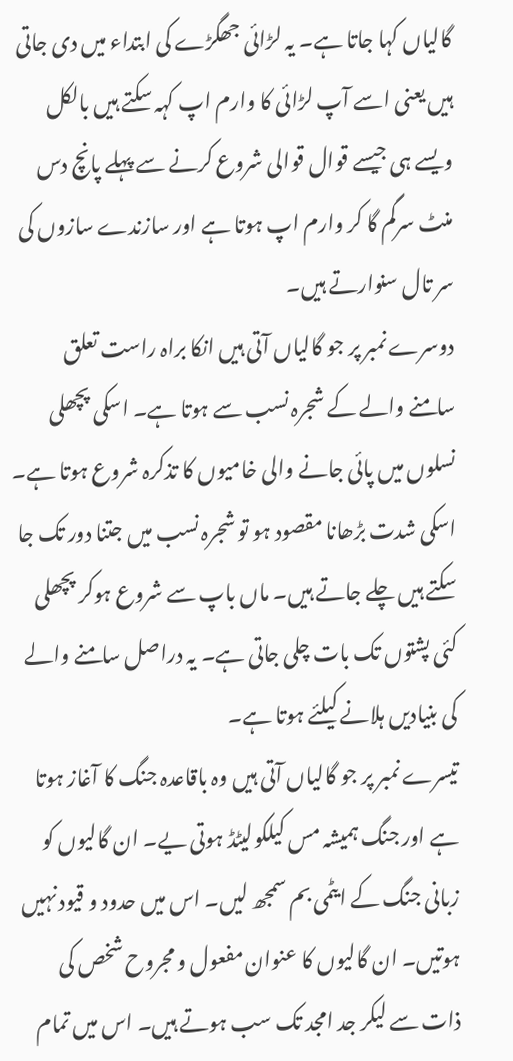گالیاں کہا جاتا ہے۔ یہ لڑائی جھگڑے کی ابتداء میں دی جاتی ہیں یعنی اسے آپ لڑائی کا وارم اپ کہہ سکتے ہیں بالکل ویسے ہی جیسے قوال قوالی شروع کرنے سے پہلے پانچ دس منٹ سرگم گا کر وارم اپ ہوتا ہے اور سازندے سازوں کی سر تال سنوارتے ہیں۔
دوسرے نمبر پر جو گالیاں آتی ہیں انکا براہ راست تعلق سامنے والے کے شجرہ نسب سے ہوتا ہے۔ اسکی پچھلی نسلوں میں پائی جانے والی خامیوں کا تذکرہ شروع ہوتا ہے۔ اسکی شدت بڑھانا مقصود ہو تو شجرہ نسب میں جتنا دور تک جا سکتے ہیں چلے جاتے ہیں۔ ماں باپ سے شروع ہوکر پچھلی کئی پشتوں تک بات چلی جاتی ہے۔ یہ دراصل سامنے والے کی بنیادیں ہلانے کیلئے ہوتا ہے۔
تیسرے نمبر پر جو گالیاں آتی ہیں وہ باقاعدہ جنگ کا آغاز ہوتا ہے اور جنگ ہمیشہ مس کیلکولیٹڈ ہوتی یے۔ ان گالیوں کو زبانی جنگ کے ایٹمی بم سمجھ لیں۔ اس میں حدود و قیود نہیں ہوتیں۔ ان گالیوں کا عنوان مفعول و مجروح شخص کی ذات سے لیکر جد امجد تک سب ہوتے ہیں۔ اس میں تمام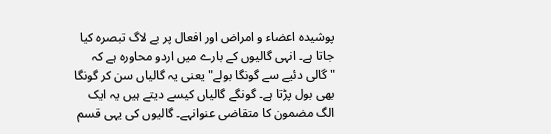پوشیدہ اعضاء و امراض اور افعال پر بے لاگ تبصرہ کیا جاتا ہے۔ انہی گالیوں کے بارے میں اردو محاورہ ہے کہ "گالی دئیے سے گونگا بولے" یعنی یہ گالیاں سن کر گونگا بھی بول پڑتا ہے۔ گونگے گالیاں کیسے دیتے ہیں یہ ایک الگ مضمون کا متقاضی عنوانہے۔ گالیوں کی یہی قسم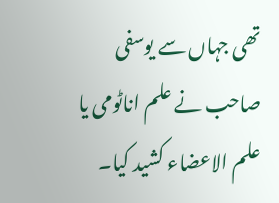تھی جہاں سے یوسفی صاحب نے علم اناٹومی یا علم الاعضاء کشید کیا۔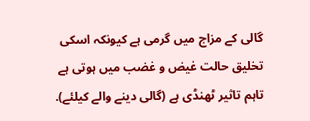گالی کے مزاج میں گرمی ہے کیونکہ اسکی تخلیق حالت غیض و غضب میں ہوتی ہے تاہم تاثیر ٹھنڈی ہے (گالی دینے والے کیلئے).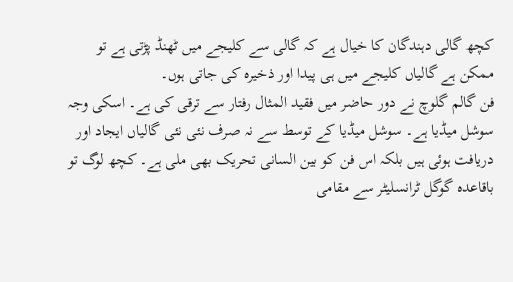کچھ گالی دہندگان کا خیال ہے کہ گالی سے کلیجے میں ٹھنڈ پڑتی ہے تو ممکن ہے گالیاں کلیجے میں ہی پیدا اور ذخیرہ کی جاتی ہوں۔
فن گالم گلوچ نے دور حاضر میں فقید المثال رفتار سے ترقی کی ہے۔ اسکی وجہ سوشل میڈیا ہے۔ سوشل میڈیا کے توسط سے نہ صرف نئی نئی گالیاں ایجاد اور دریافت ہوئی ہیں بلکہ اس فن کو بین السانی تحریک بھی ملی ہے۔ کچھ لوگ تو باقاعدہ گوگل ٹرانسلیٹر سے مقامی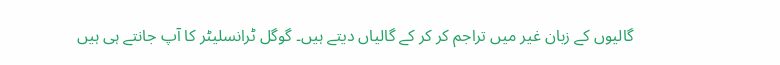گالیوں کے زبان غیر میں تراجم کر کر کے گالیاں دیتے ہیں۔ گوگل ٹرانسلیٹر کا آپ جانتے ہی ہیں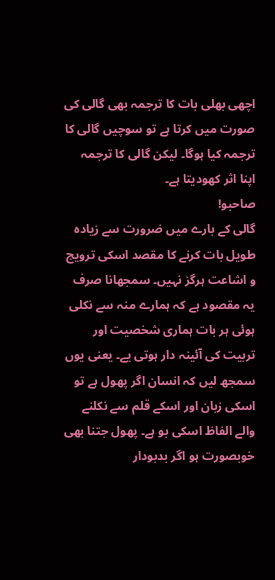اچھی بھلی بات کا ترجمہ بھی گالی کی صورت میں کرتا ہے تو سوچیں گالی کا ترجمہ کیا ہوگا۔ لیکن گالی کا ترجمہ اپنا اثر کھودیتا ہے۔
صاحبو!
گالی کے بارے میں ضرورت سے زیادہ طویل بات کرنے کا مقصد اسکی ترویج و اشاعت ہرگز نہیں۔ سمجھانا صرف یہ مقصود ہے کہ ہمارے منہ سے نکلی ہوئی ہر بات ہماری شخصیت اور تربیت کی آئینہ دار ہوتی یے۔ یعنی یوں سمجھ لیں کہ انسان اگر پھول ہے تو اسکی زبان اور اسکے قلم سے نکلنے والے الفاظ اسکی بو ہے۔ پھول جتنا بھی خوبصورت ہو اگر بدبودار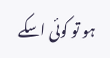ہو تو کوئی اسکے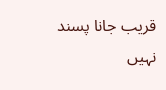قریب جانا پسند نہیں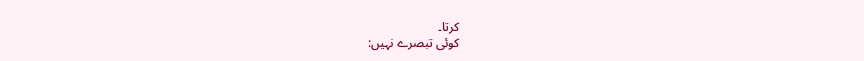کرتا۔
کوئی تبصرے نہیں: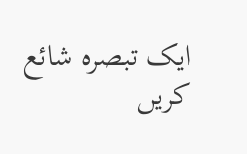ایک تبصرہ شائع کریں